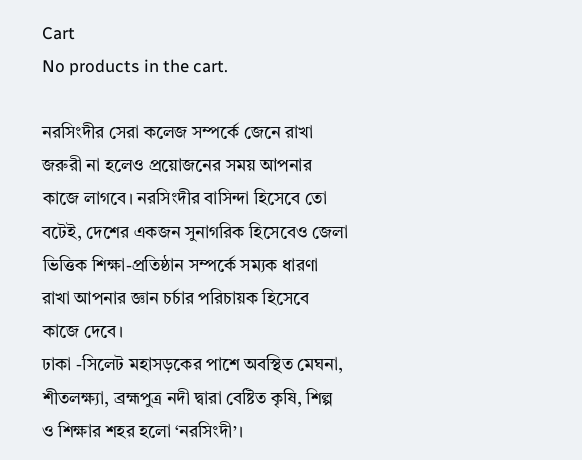Cart
No products in the cart.

নরসিংদীর সেরা কলেজ সম্পর্কে জেনে রাখা জরুরী না হলেও প্রয়োজনের সময় আপনার কাজে লাগবে। নরসিংদীর বাসিন্দা হিসেবে তো বটেই, দেশের একজন সুনাগরিক হিসেবেও জেলা ভিত্তিক শিক্ষা-প্রতিষ্ঠান সম্পর্কে সম্যক ধারণা রাখা আপনার জ্ঞান চর্চার পরিচায়ক হিসেবে কাজে দেবে।
ঢাকা -সিলেট মহাসড়কের পাশে অবস্থিত মেঘনা, শীতলক্ষ্যা, ব্রহ্মপুত্র নদী দ্বারা বেষ্টিত কৃষি, শিল্প ও শিক্ষার শহর হলো ‘নরসিংদী’।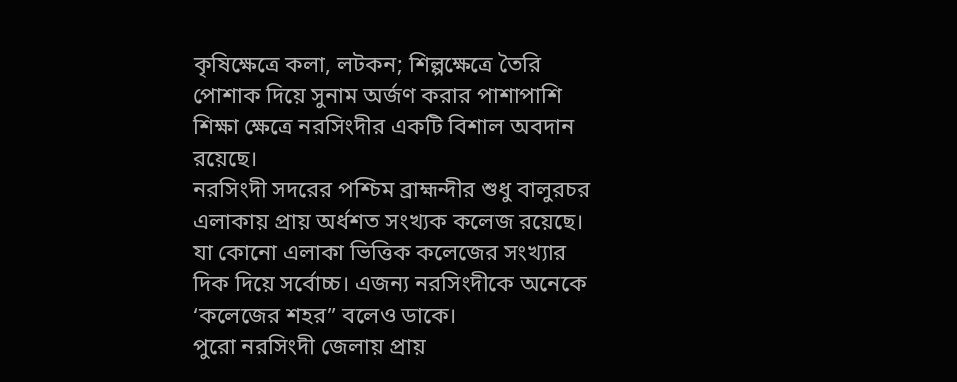কৃষিক্ষেত্রে কলা, লটকন; শিল্পক্ষেত্রে তৈরি পোশাক দিয়ে সুনাম অর্জণ করার পাশাপাশি শিক্ষা ক্ষেত্রে নরসিংদীর একটি বিশাল অবদান রয়েছে।
নরসিংদী সদরের পশ্চিম ব্রাহ্মন্দীর শুধু বালুরচর এলাকায় প্রায় অর্ধশত সংখ্যক কলেজ রয়েছে। যা কোনো এলাকা ভিত্তিক কলেজের সংখ্যার দিক দিয়ে সর্বোচ্চ। এজন্য নরসিংদীকে অনেকে ‘কলেজের শহর” বলেও ডাকে।
পুরো নরসিংদী জেলায় প্রায়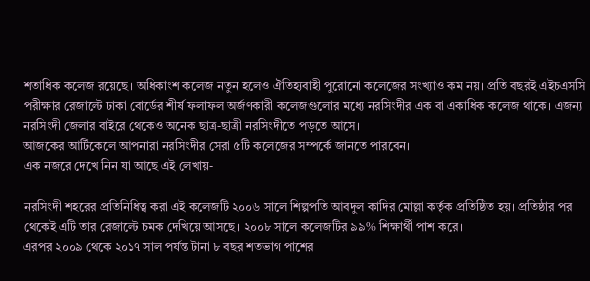শতাধিক কলেজ রয়েছে। অধিকাংশ কলেজ নতুন হলেও ঐতিহ্যবাহী পুরোনো কলেজের সংখ্যাও কম নয়। প্রতি বছরই এইচএসসি পরীক্ষার রেজাল্টে ঢাকা বোর্ডের শীর্ষ ফলাফল অর্জণকারী কলেজগুলোর মধ্যে নরসিংদীর এক বা একাধিক কলেজ থাকে। এজন্য নরসিংদী জেলার বাইরে থেকেও অনেক ছাত্র-ছাত্রী নরসিংদীতে পড়তে আসে।
আজকের আর্টিকেলে আপনারা নরসিংদীর সেরা ৫টি কলেজের সম্পর্কে জানতে পারবেন।
এক নজরে দেখে নিন যা আছে এই লেখায়-

নরসিংদী শহরের প্রতিনিধিত্ব করা এই কলেজটি ২০০৬ সালে শিল্পপতি আবদুল কাদির মোল্লা কর্তৃক প্রতিষ্ঠিত হয়। প্রতিষ্ঠার পর থেকেই এটি তার রেজাল্টে চমক দেখিয়ে আসছে। ২০০৮ সালে কলেজটির ৯৯% শিক্ষার্থী পাশ করে।
এরপর ২০০৯ থেকে ২০১৭ সাল পর্যন্ত টানা ৮ বছর শতভাগ পাশের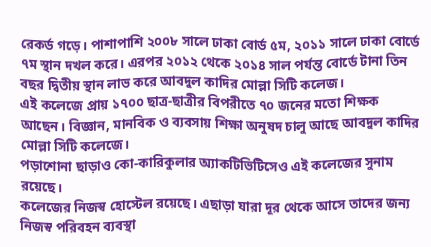রেকর্ড গড়ে। পাশাপাশি ২০০৮ সালে ঢাকা বোর্ড ৫ম, ২০১১ সালে ঢাকা বোর্ডে ৭ম স্থান দখল করে। এরপর ২০১২ থেকে ২০১৪ সাল পর্যন্ত বোর্ডে টানা তিন বছর দ্বিতীয় স্থান লাভ করে আবদুল কাদির মোল্লা সিটি কলেজ।
এই কলেজে প্রায় ১৭০০ ছাত্র-ছাত্রীর বিপরীতে ৭০ জনের মতো শিক্ষক আছেন। বিজ্ঞান, মানবিক ও ব্যবসায় শিক্ষা অনুষদ চালু আছে আবদুল কাদির মোল্লা সিটি কলেজে।
পড়াশোনা ছাড়াও কো-কারিকুলার অ্যাকটিভিটিসেও এই কলেজের সুনাম রয়েছে।
কলেজের নিজস্ব হোস্টেল রয়েছে। এছাড়া যারা দূর থেকে আসে তাদের জন্য নিজস্ব পরিবহন ব্যবস্থা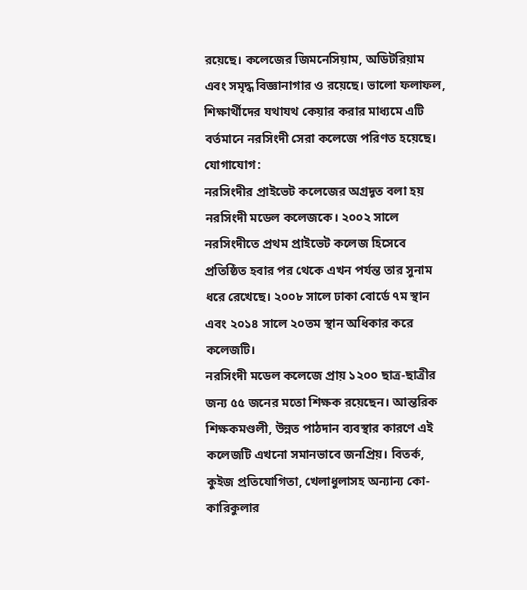রয়েছে। কলেজের জিমনেসিয়াম, অডিটরিয়াম এবং সমৃদ্ধ বিজ্ঞানাগার ও রয়েছে। ভালো ফলাফল, শিক্ষার্থীদের যথাযথ কেয়ার করার মাধ্যমে এটি বর্তমানে নরসিংদী সেরা কলেজে পরিণত হয়েছে।
যোগাযোগ:
নরসিংদীর প্রাইভেট কলেজের অগ্রদূত বলা হয় নরসিংদী মডেল কলেজকে। ২০০২ সালে নরসিংদীতে প্রথম প্রাইভেট কলেজ হিসেবে প্রতিষ্ঠিত হবার পর থেকে এখন পর্যন্ত তার সুনাম ধরে রেখেছে। ২০০৮ সালে ঢাকা বোর্ডে ৭ম স্থান এবং ২০১৪ সালে ২০তম স্থান অধিকার করে কলেজটি।
নরসিংদী মডেল কলেজে প্রায় ১২০০ ছাত্র-ছাত্রীর জন্য ৫৫ জনের মতো শিক্ষক রয়েছেন। আন্তরিক শিক্ষকমণ্ডলী, উন্নত পাঠদান ব্যবস্থার কারণে এই কলেজটি এখনো সমানভাবে জনপ্রিয়। বিতর্ক, কুইজ প্রতিযোগিতা, খেলাধুলাসহ অন্যান্য কো-কারিকুলার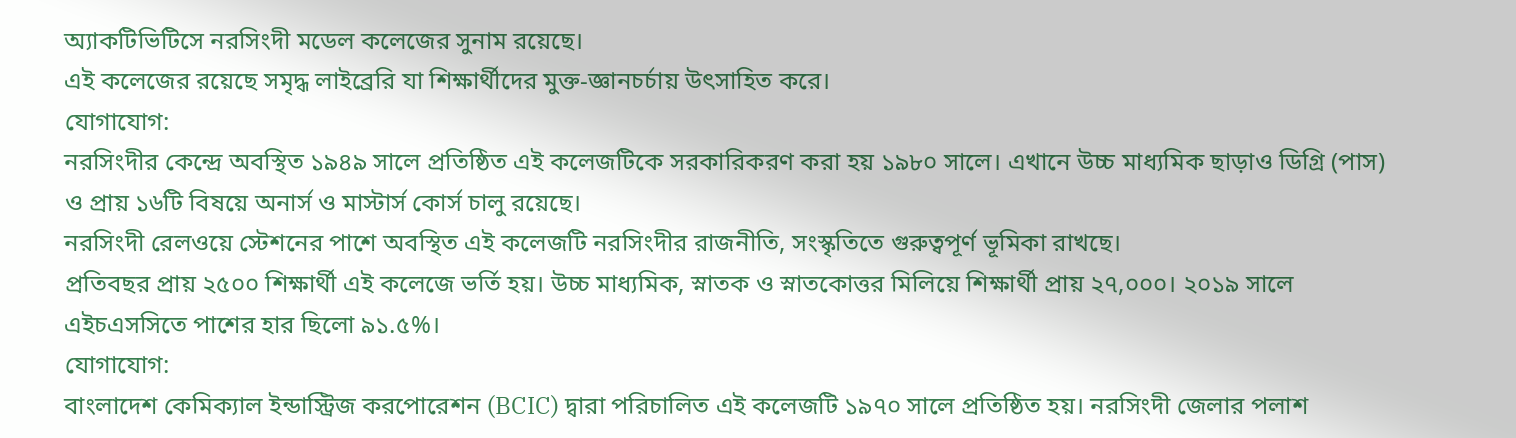অ্যাকটিভিটিসে নরসিংদী মডেল কলেজের সুনাম রয়েছে।
এই কলেজের রয়েছে সমৃদ্ধ লাইব্রেরি যা শিক্ষার্থীদের মুক্ত-জ্ঞানচর্চায় উৎসাহিত করে।
যোগাযোগ:
নরসিংদীর কেন্দ্রে অবস্থিত ১৯৪৯ সালে প্রতিষ্ঠিত এই কলেজটিকে সরকারিকরণ করা হয় ১৯৮০ সালে। এখানে উচ্চ মাধ্যমিক ছাড়াও ডিগ্রি (পাস) ও প্রায় ১৬টি বিষয়ে অনার্স ও মাস্টার্স কোর্স চালু রয়েছে।
নরসিংদী রেলওয়ে স্টেশনের পাশে অবস্থিত এই কলেজটি নরসিংদীর রাজনীতি, সংস্কৃতিতে গুরুত্বপূর্ণ ভূমিকা রাখছে।
প্রতিবছর প্রায় ২৫০০ শিক্ষার্থী এই কলেজে ভর্তি হয়। উচ্চ মাধ্যমিক, স্নাতক ও স্নাতকোত্তর মিলিয়ে শিক্ষার্থী প্রায় ২৭,০০০। ২০১৯ সালে এইচএসসিতে পাশের হার ছিলো ৯১.৫%।
যোগাযোগ:
বাংলাদেশ কেমিক্যাল ইন্ডাস্ট্রিজ করপোরেশন (BCIC) দ্বারা পরিচালিত এই কলেজটি ১৯৭০ সালে প্রতিষ্ঠিত হয়। নরসিংদী জেলার পলাশ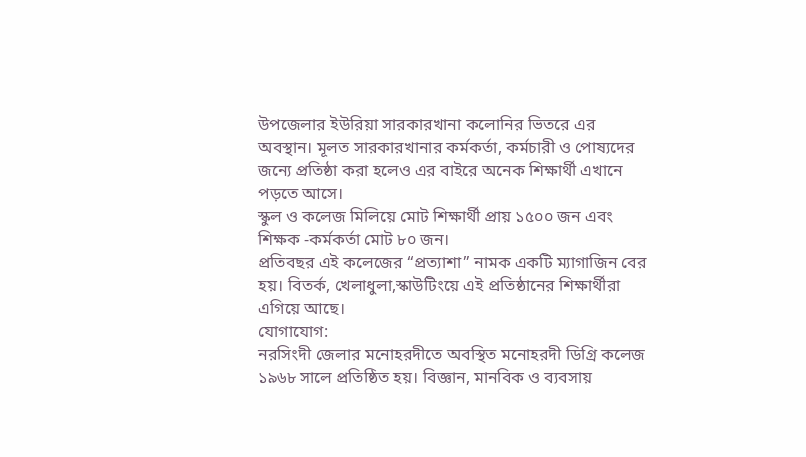উপজেলার ইউরিয়া সারকারখানা কলোনির ভিতরে এর অবস্থান। মূলত সারকারখানার কর্মকর্তা, কর্মচারী ও পোষ্যদের জন্যে প্রতিষ্ঠা করা হলেও এর বাইরে অনেক শিক্ষার্থী এখানে পড়তে আসে।
স্কুল ও কলেজ মিলিয়ে মোট শিক্ষার্থী প্রায় ১৫০০ জন এবং শিক্ষক -কর্মকর্তা মোট ৮০ জন।
প্রতিবছর এই কলেজের “প্রত্যাশা” নামক একটি ম্যাগাজিন বের হয়। বিতর্ক, খেলাধুলা,স্কাউটিংয়ে এই প্রতিষ্ঠানের শিক্ষার্থীরা এগিয়ে আছে।
যোগাযোগ:
নরসিংদী জেলার মনোহরদীতে অবস্থিত মনোহরদী ডিগ্রি কলেজ ১৯৬৮ সালে প্রতিষ্ঠিত হয়। বিজ্ঞান, মানবিক ও ব্যবসায়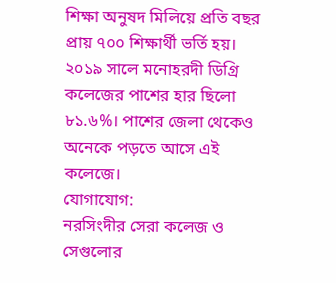শিক্ষা অনুষদ মিলিয়ে প্রতি বছর প্রায় ৭০০ শিক্ষার্থী ভর্তি হয়।
২০১৯ সালে মনোহরদী ডিগ্রি কলেজের পাশের হার ছিলো ৮১.৬%। পাশের জেলা থেকেও অনেকে পড়তে আসে এই কলেজে।
যোগাযোগ:
নরসিংদীর সেরা কলেজ ও সেগুলোর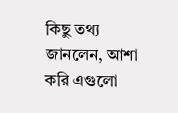কিছু তথ্য জানলেন, আশা করি এগুলো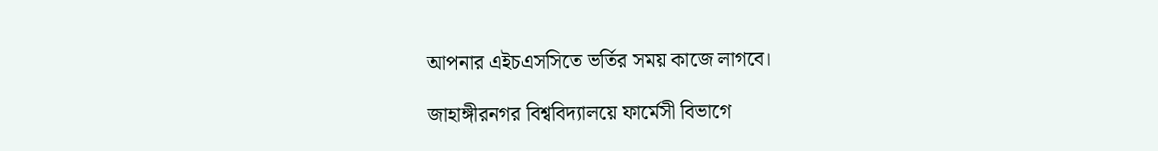আপনার এইচএসসিতে ভর্তির সময় কাজে লাগবে।

জাহাঙ্গীরনগর বিশ্ববিদ্যালয়ে ফার্মেসী বিভাগে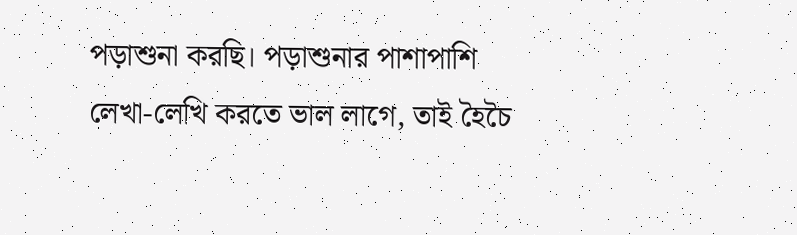পড়াশুনা করছি। পড়াশুনার পাশাপাশি লেখা-লেখি করতে ভাল লাগে, তাই হৈচৈ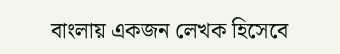বাংলায় একজন লেখক হিসেবে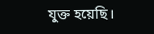যুক্ত হয়েছি।